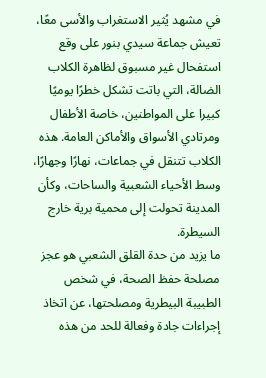في مشهد يُثير الاستغراب والأسى معًا، تعيش جماعة سيدي بنور على وقع استفحال غير مسبوق لظاهرة الكلاب الضالة، التي باتت تشكل خطرًا يوميًا كبيرا على المواطنين، خاصة الأطفال ومرتادي الأسواق والأماكن العامة. هذه الكلاب تتنقل في جماعات، نهارًا وجهارًا، وسط الأحياء الشعبية والساحات، وكأن المدينة تحولت إلى محمية برية خارج السيطرة.
ما يزيد من حدة القلق الشعبي هو عجز مصلحة حفظ الصحة، في شخص الطبيبة البيطرية ومصلحتها، عن اتخاذ إجراءات جادة وفعالة للحد من هذه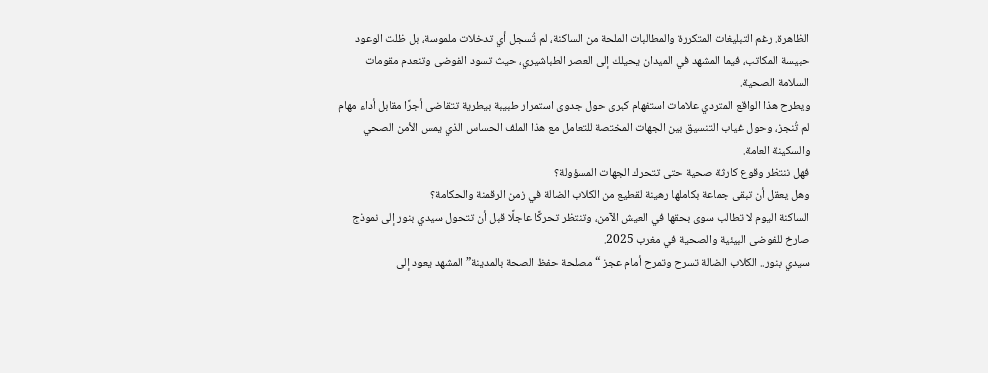الظاهرة. رغم التبليغات المتكررة والمطالبات الملحة من الساكنة، لم تُسجل أي تدخلات ملموسة، بل ظلت الوعود حبيسة المكاتب، فيما المشهد في الميدان يحيلك إلى العصر الطباشيري، حيث تسود الفوضى وتنعدم مقومات السلامة الصحية.
ويطرح هذا الواقع المتردي علامات استفهام كبرى حول جدوى استمرار طبيبة بيطرية تتقاضى أجرًا مقابل أداء مهام لم تُنجز، وحول غياب التنسيق بين الجهات المختصة للتعامل مع هذا الملف الحساس الذي يمس الأمن الصحي والسكينة العامة.
فهل ننتظر وقوع كارثة صحية حتى تتحرك الجهات المسؤولة؟
وهل يعقل أن تبقى جماعة بكاملها رهينة لقطيع من الكلاب الضالة في زمن الرقمنة والحكامة؟
الساكنة اليوم لا تطالب سوى بحقها في العيش الآمن، وتنتظر تحركًا عاجلًا قبل أن تتحول سيدي بنور إلى نموذج صارخ للفوضى البيئية والصحية في مغرب 2025.
سيدي بنور.. الكلاب الضالة تسرح وتمرح أمام عجز “مصلحة حفظ الصحة بالمدينة” المشهد يعود إلى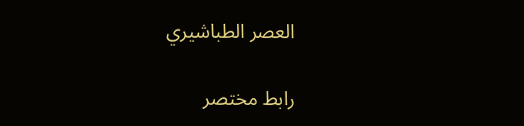العصر الطباشيري

رابط مختصر